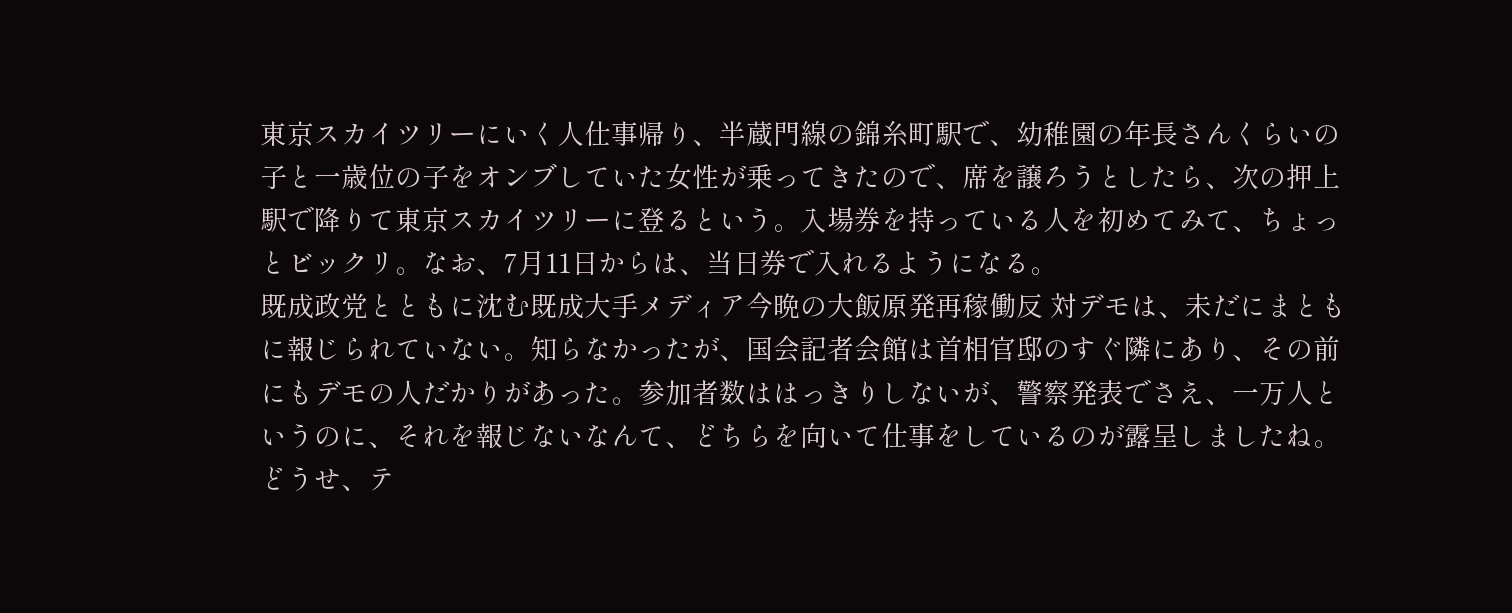東京スカイツリーにいく人仕事帰り、半蔵門線の錦糸町駅で、幼稚園の年長さんくらいの子と一歳位の子をオンブしていた女性が乗ってきたので、席を譲ろうとしたら、次の押上駅で降りて東京スカイツリーに登るという。入場券を持っている人を初めてみて、ちょっとビックリ。なお、7月11日からは、当日券で入れるようになる。
既成政党とともに沈む既成大手メディア今晩の大飯原発再稼働反 対デモは、未だにまともに報じられていない。知らなかったが、国会記者会館は首相官邸のすぐ隣にあり、その前にもデモの人だかりがあった。参加者数ははっきりしないが、警察発表でさえ、一万人というのに、それを報じないなんて、どちらを向いて仕事をしているのが露呈しましたね。どうせ、テ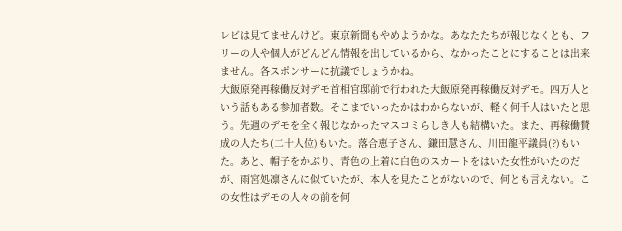レビは見てませんけど。東京新聞もやめようかな。あなたたちが報じなくとも、フリーの人や個人がどんどん情報を出しているから、なかったことにすることは出来ません。各スポンサーに抗議でしょうかね。
大飯原発再稼働反対デモ首相官邸前で行われた大飯原発再稼働反対デモ。四万人という話もある参加者数。そこまでいったかはわからないが、軽く何千人はいたと思う。先週のデモを全く報じなかったマスコミらしき人も結構いた。また、再稼働賛成の人たち(二十人位)もいた。落合恵子さん、鎌田慧さん、川田龍平議員(?)もいた。あと、帽子をかぶり、青色の上着に白色のスカートをはいた女性がいたのだが、雨宮処凛さんに似ていたが、本人を見たことがないので、何とも言えない。この女性はデモの人々の前を何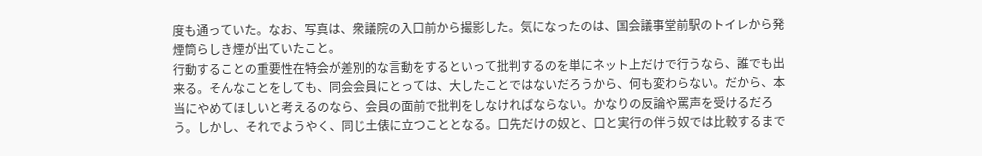度も通っていた。なお、写真は、衆議院の入口前から撮影した。気になったのは、国会議事堂前駅のトイレから発煙筒らしき煙が出ていたこと。
行動することの重要性在特会が差別的な言動をするといって批判するのを単にネット上だけで行うなら、誰でも出来る。そんなことをしても、同会会員にとっては、大したことではないだろうから、何も変わらない。だから、本当にやめてほしいと考えるのなら、会員の面前で批判をしなければならない。かなりの反論や罵声を受けるだろう。しかし、それでようやく、同じ土俵に立つこととなる。口先だけの奴と、口と実行の伴う奴では比較するまで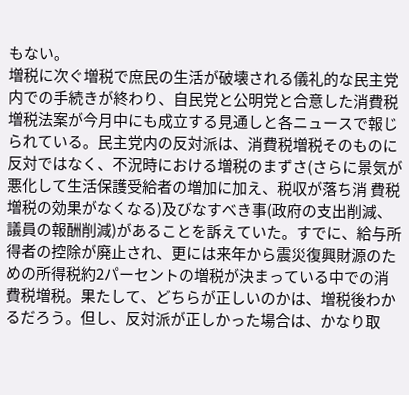もない。
増税に次ぐ増税で庶民の生活が破壊される儀礼的な民主党内での手続きが終わり、自民党と公明党と合意した消費税増税法案が今月中にも成立する見通しと各ニュースで報じられている。民主党内の反対派は、消費税増税そのものに反対ではなく、不況時における増税のまずさ(さらに景気が悪化して生活保護受給者の増加に加え、税収が落ち消 費税増税の効果がなくなる)及びなすべき事(政府の支出削減、議員の報酬削減)があることを訴えていた。すでに、給与所得者の控除が廃止され、更には来年から震災復興財源のための所得税約2パーセントの増税が決まっている中での消費税増税。果たして、どちらが正しいのかは、増税後わかるだろう。但し、反対派が正しかった場合は、かなり取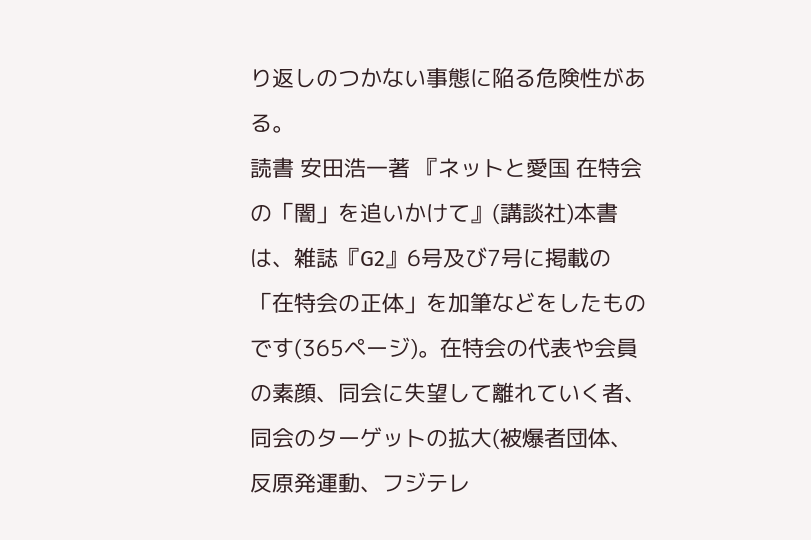り返しのつかない事態に陥る危険性がある。
読書 安田浩一著 『ネットと愛国 在特会の「闇」を追いかけて』(講談社)本書は、雑誌『G2』6号及び7号に掲載の「在特会の正体」を加筆などをしたものです(365ページ)。在特会の代表や会員の素顔、同会に失望して離れていく者、同会のターゲットの拡大(被爆者団体、反原発運動、フジテレ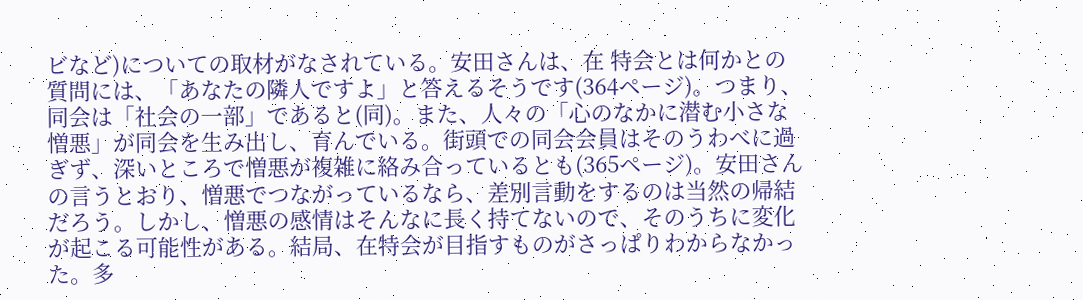ビなど)についての取材がなされている。安田さんは、在 特会とは何かとの質問には、「あなたの隣人ですよ」と答えるそうです(364ページ)。つまり、同会は「社会の一部」であると(同)。また、人々の「心のなかに潜む小さな憎悪」が同会を生み出し、育んでいる。街頭での同会会員はそのうわべに過ぎず、深いところで憎悪が複雑に絡み合っているとも(365ページ)。安田さんの言うとおり、憎悪でつながっているなら、差別言動をするのは当然の帰結だろう。しかし、憎悪の感情はそんなに長く持てないので、そのうちに変化が起こる可能性がある。結局、在特会が目指すものがさっぱりわからなかった。多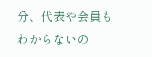分、代表や会員もわからないの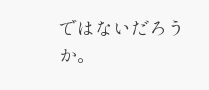ではないだろうか。